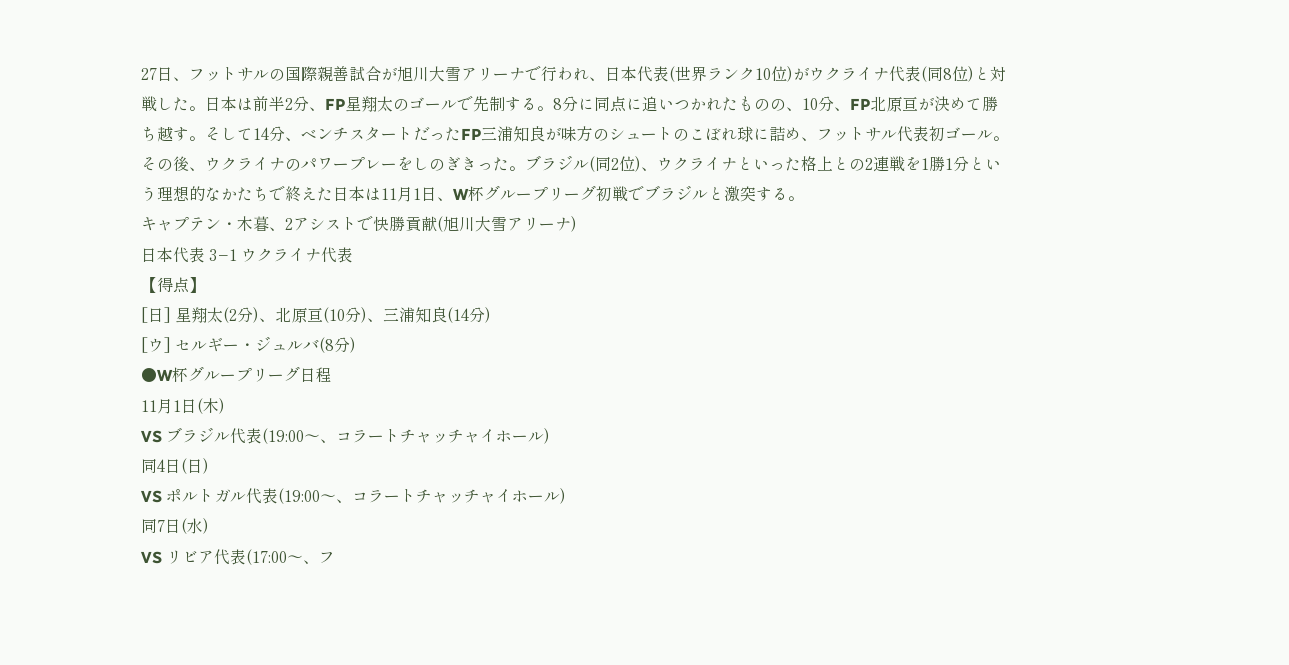27日、フットサルの国際親善試合が旭川大雪アリーナで行われ、日本代表(世界ランク10位)がウクライナ代表(同8位)と対戦した。日本は前半2分、FP星翔太のゴールで先制する。8分に同点に追いつかれたものの、10分、FP北原亘が決めて勝ち越す。そして14分、ベンチスタートだったFP三浦知良が味方のシュートのこぼれ球に詰め、フットサル代表初ゴール。その後、ウクライナのパワープレーをしのぎきった。ブラジル(同2位)、ウクライナといった格上との2連戦を1勝1分という理想的なかたちで終えた日本は11月1日、W杯グループリーグ初戦でブラジルと激突する。
キャプテン・木暮、2アシストで快勝貢献(旭川大雪アリーナ)
日本代表 3−1 ウクライナ代表
【得点】
[日] 星翔太(2分)、北原亘(10分)、三浦知良(14分)
[ウ] セルギー・ジュルバ(8分)
●W杯グループリーグ日程
11月1日(木)
VS ブラジル代表(19:00〜、コラートチャッチャイホール)
同4日(日)
VS ポルトガル代表(19:00〜、コラートチャッチャイホール)
同7日(水)
VS リビア代表(17:00〜、フ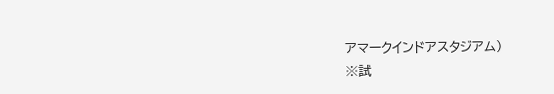アマークインドアスタジアム)
※試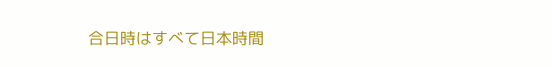合日時はすべて日本時間